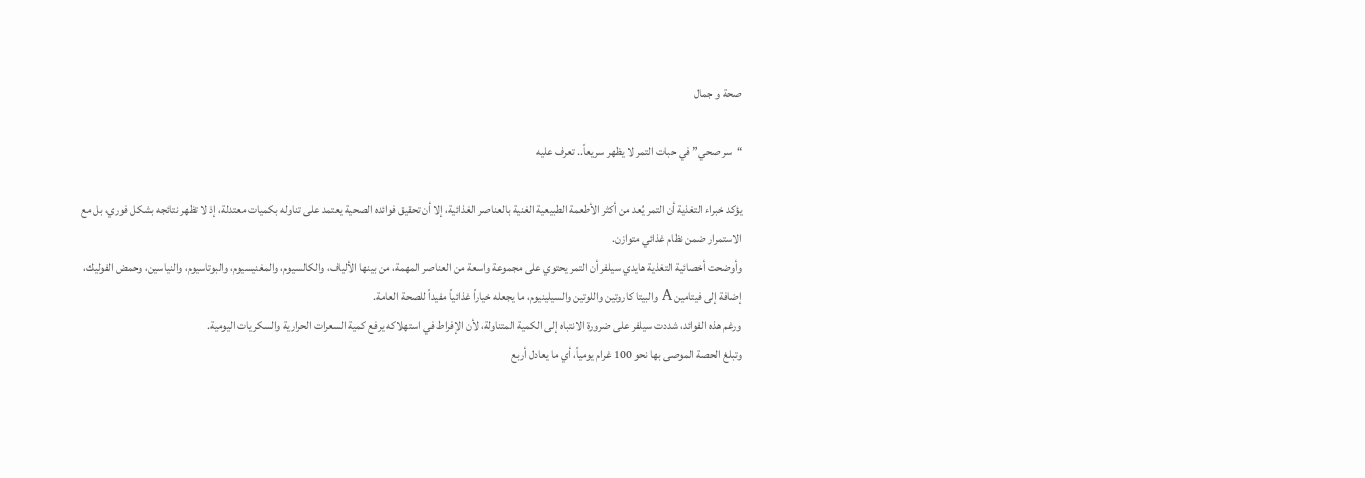صحة و جمال

“سر صحي” في حبات التمر لا يظهر سريعاً.. تعرف عليه

يؤكد خبراء التغذية أن التمر يُعد من أكثر الأطعمة الطبيعية الغنية بالعناصر الغذائية، إلا أن تحقيق فوائده الصحية يعتمد على تناوله بكميات معتدلة، إذ لا تظهر نتائجه بشكل فوري، بل مع الاستمرار ضمن نظام غذائي متوازن.
وأوضحت أخصائية التغذية هايدي سيلفر أن التمر يحتوي على مجموعة واسعة من العناصر المهمة، من بينها الألياف، والكالسيوم، والمغنيسيوم، والبوتاسيوم، والنياسين، وحمض الفوليك، إضافة إلى فيتامين A والبيتا كاروتين واللوتين والسيلينيوم، ما يجعله خياراً غذائياً مفيداً للصحة العامة.
ورغم هذه الفوائد، شددت سيلفر على ضرورة الانتباه إلى الكمية المتناولة، لأن الإفراط في استهلاكه يرفع كمية السعرات الحرارية والسكريات اليومية.
وتبلغ الحصة الموصى بها نحو 100 غرام يومياً، أي ما يعادل أربع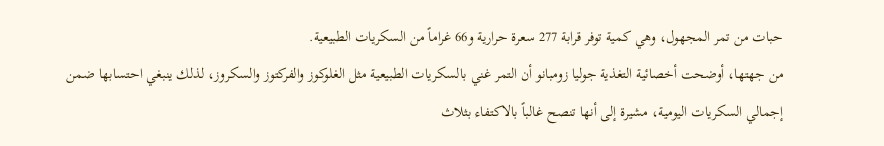حبات من تمر المجهول، وهي كمية توفر قرابة 277 سعرة حرارية و66 غراماً من السكريات الطبيعية.
من جهتها، أوضحت أخصائية التغذية جوليا زومبانو أن التمر غني بالسكريات الطبيعية مثل الغلوكوز والفركتوز والسكروز، لذلك ينبغي احتسابها ضمن إجمالي السكريات اليومية، مشيرة إلى أنها تنصح غالباً بالاكتفاء بثلاث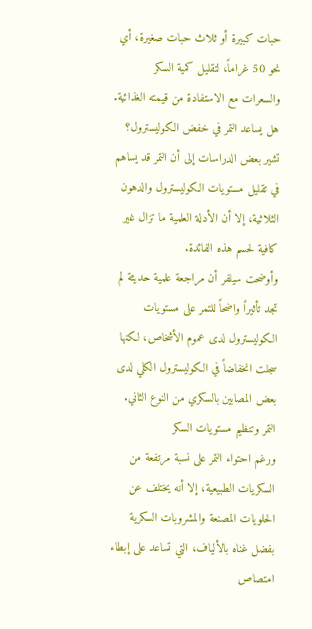حبات كبيرة أو ثلاث حبات صغيرة، أي نحو 50 غراماً، لتقليل كمية السكر والسعرات مع الاستفادة من قيمته الغذائية.
هل يساعد التمر في خفض الكوليسترول؟
تشير بعض الدراسات إلى أن التمر قد يساهم في تقليل مستويات الكوليسترول والدهون الثلاثية، إلا أن الأدلة العلمية ما تزال غير كافية لحسم هذه الفائدة.
وأوضحت سيلفر أن مراجعة علمية حديثة لم تجد تأثيراً واضحاً للتمر على مستويات الكوليسترول لدى عموم الأشخاص، لكنها سجلت انخفاضاً في الكوليسترول الكلي لدى بعض المصابين بالسكري من النوع الثاني.
التمر وتنظيم مستويات السكر
ورغم احتواء التمر على نسبة مرتفعة من السكريات الطبيعية، إلا أنه يختلف عن الحلويات المصنعة والمشروبات السكرية بفضل غناه بالألياف، التي تساعد على إبطاء امتصاص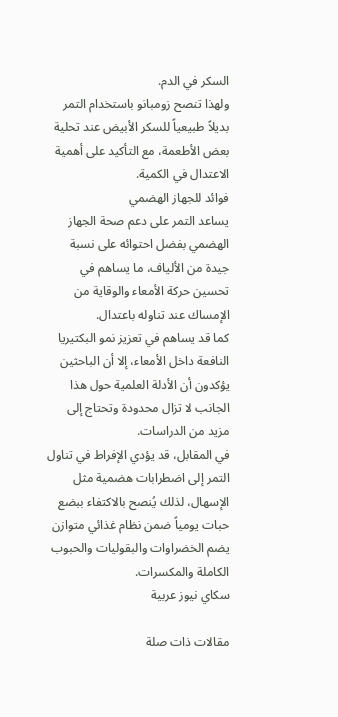السكر في الدم.
ولهذا تنصح زومبانو باستخدام التمر بديلاً طبيعياً للسكر الأبيض عند تحلية بعض الأطعمة، مع التأكيد على أهمية الاعتدال في الكمية.
فوائد للجهاز الهضمي
يساعد التمر على دعم صحة الجهاز الهضمي بفضل احتوائه على نسبة جيدة من الألياف، ما يساهم في تحسين حركة الأمعاء والوقاية من الإمساك عند تناوله باعتدال.
كما قد يساهم في تعزيز نمو البكتيريا النافعة داخل الأمعاء، إلا أن الباحثين يؤكدون أن الأدلة العلمية حول هذا الجانب لا تزال محدودة وتحتاج إلى مزيد من الدراسات.
في المقابل، قد يؤدي الإفراط في تناول التمر إلى اضطرابات هضمية مثل الإسهال، لذلك يُنصح بالاكتفاء ببضع حبات يومياً ضمن نظام غذائي متوازن يضم الخضراوات والبقوليات والحبوب الكاملة والمكسرات.
سكاي نيوز عربية

مقالات ذات صلة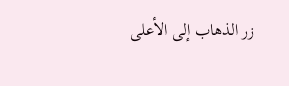زر الذهاب إلى الأعلى